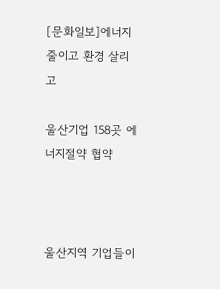[문화일보]에너지 줄이고 환경 살리고

울산기업 158곳 에너지절약 협약



울산지역 기업들이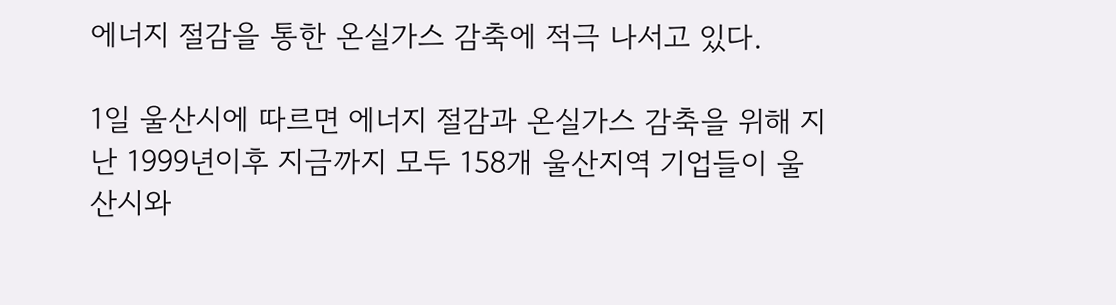에너지 절감을 통한 온실가스 감축에 적극 나서고 있다.

1일 울산시에 따르면 에너지 절감과 온실가스 감축을 위해 지난 1999년이후 지금까지 모두 158개 울산지역 기업들이 울산시와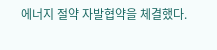에너지 절약 자발협약을 체결했다.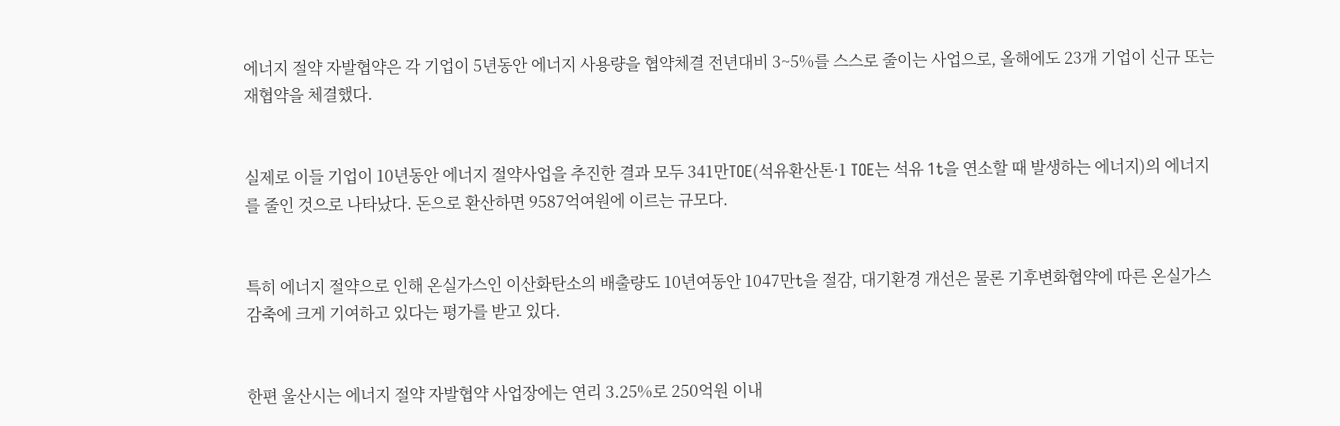에너지 절약 자발협약은 각 기업이 5년동안 에너지 사용량을 협약체결 전년대비 3~5%를 스스로 줄이는 사업으로, 올해에도 23개 기업이 신규 또는 재협약을 체결했다.


실제로 이들 기업이 10년동안 에너지 절약사업을 추진한 결과 모두 341만TOE(석유환산톤·1 TOE는 석유 1t을 연소할 때 발생하는 에너지)의 에너지를 줄인 것으로 나타났다. 돈으로 환산하면 9587억여원에 이르는 규모다.


특히 에너지 절약으로 인해 온실가스인 이산화탄소의 배출량도 10년여동안 1047만t을 절감, 대기환경 개선은 물론 기후변화협약에 따른 온실가스 감축에 크게 기여하고 있다는 평가를 받고 있다.


한편 울산시는 에너지 절약 자발협약 사업장에는 연리 3.25%로 250억원 이내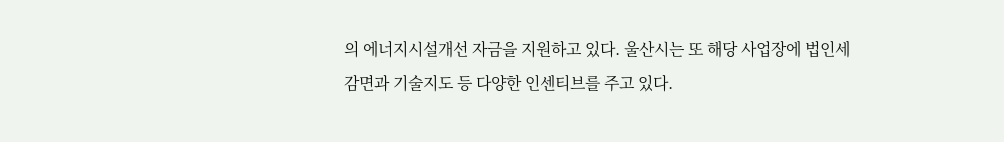의 에너지시설개선 자금을 지원하고 있다. 울산시는 또 해당 사업장에 법인세 감면과 기술지도 등 다양한 인센티브를 주고 있다.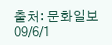출처: 문화일보 09/6/1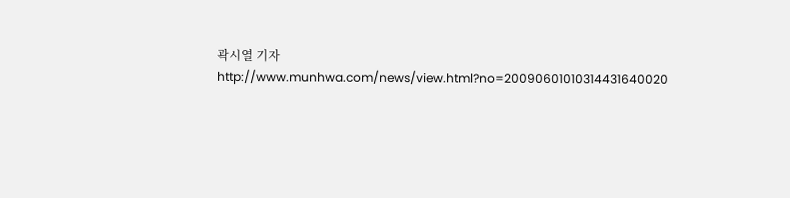곽시열 기자
http://www.munhwa.com/news/view.html?no=20090601010314431640020